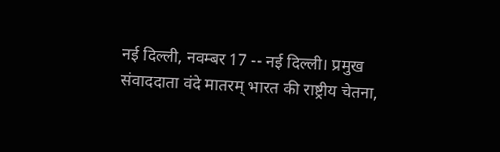नई दिल्ली, नवम्बर 17 -- नई दिल्ली। प्रमुख संवाददाता वंदे मातरम् भारत की राष्ट्रीय चेतना,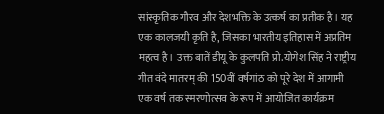सांस्कृतिक गौरव और देशभक्ति के उत्कर्ष का प्रतीक है। यह एक कालजयी कृति है, जिसका भारतीय इतिहास में अप्रतिम महत्व है। उक्त बातें डीयू के कुलपति प्रो.योगेश सिंह ने राष्ट्रीय गीत वंदे मातरम् की 150वीं वर्षगांठ को पूरे देश में आगामी एक वर्ष तक स्मरणोत्सव के रूप में आयोजित कार्यक्रम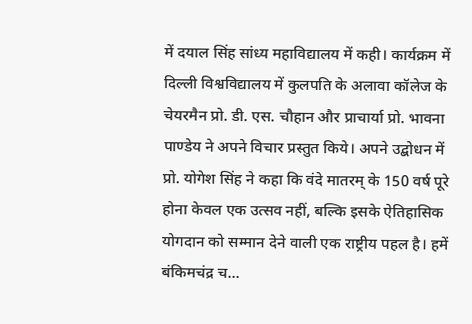में दयाल सिंह सांध्य महाविद्यालय में कही। कार्यक्रम में दिल्ली विश्वविद्यालय में कुलपति के अलावा कॉलेज के चेयरमैन प्रो. डी. एस. चौहान और प्राचार्या प्रो. भावना पाण्डेय ने अपने विचार प्रस्तुत किये। अपने उद्बोधन में प्रो. योगेश सिंह ने कहा कि वंदे मातरम् के 150 वर्ष पूरे होना केवल एक उत्सव नहीं, बल्कि इसके ऐतिहासिक योगदान को सम्मान देने वाली एक राष्ट्रीय पहल है। हमें बंकिमचंद्र च...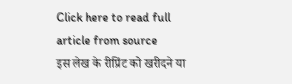Click here to read full article from source
इस लेख के रीप्रिंट को खरीदने या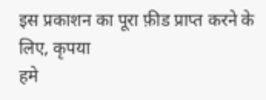इस प्रकाशन का पूरा फ़ीड प्राप्त करने के लिए, कृपया
हमे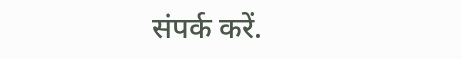संपर्क करें.